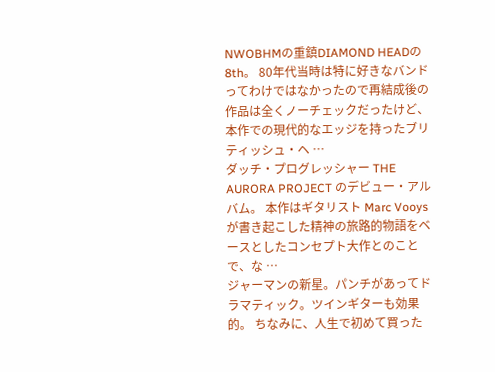NWOBHMの重鎮DIAMOND HEADの8th。 80年代当時は特に好きなバンドってわけではなかったので再結成後の作品は全くノーチェックだったけど、本作での現代的なエッジを持ったブリティッシュ・ヘ …
ダッチ・プログレッシャー THE AURORA PROJECT のデビュー・アルバム。 本作はギタリスト Marc Vooys が書き起こした精神の旅路的物語をベースとしたコンセプト大作とのことで、な …
ジャーマンの新星。パンチがあってドラマティック。ツインギターも効果的。 ちなみに、人生で初めて買った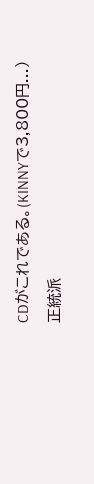CDがこれである。(KINNYで3,800円...)
正統派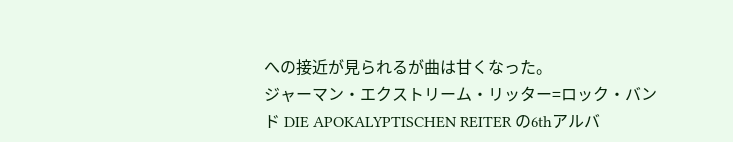への接近が見られるが曲は甘くなった。
ジャーマン・エクストリーム・リッター=ロック・バンド DIE APOKALYPTISCHEN REITER の6thアルバ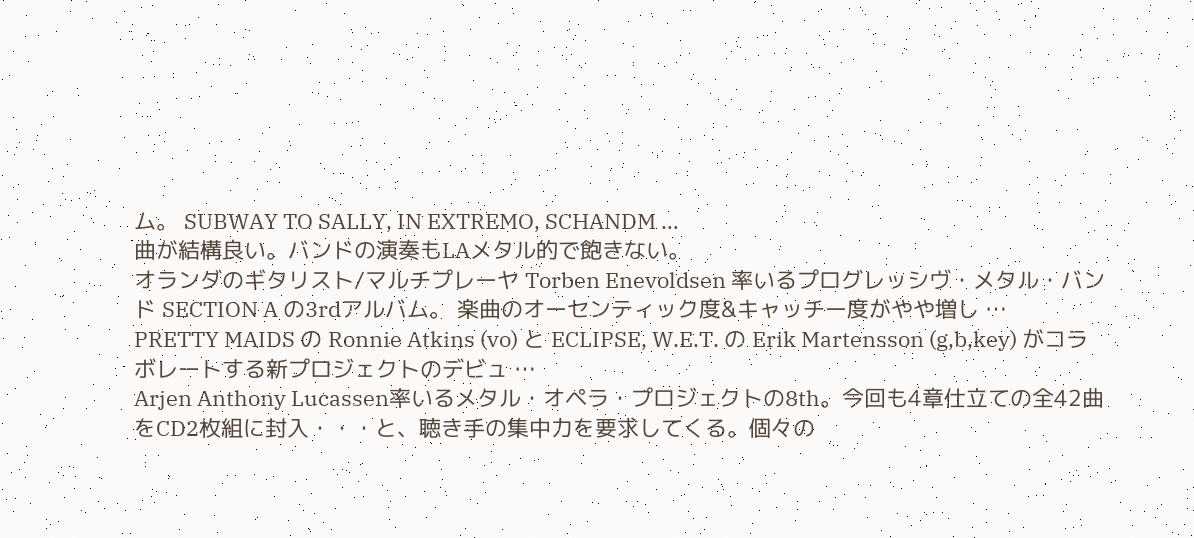ム。 SUBWAY TO SALLY, IN EXTREMO, SCHANDM …
曲が結構良い。バンドの演奏もLAメタル的で飽きない。
オランダのギタリスト/マルチプレーヤ Torben Enevoldsen 率いるプログレッシヴ・メタル・バンド SECTION A の3rdアルバム。 楽曲のオーセンティック度&キャッチー度がやや増し …
PRETTY MAIDS の Ronnie Atkins (vo) と ECLIPSE, W.E.T. の Erik Martensson (g,b,key) がコラボレートする新プロジェクトのデビュ …
Arjen Anthony Lucassen率いるメタル・オペラ・プロジェクトの8th。今回も4章仕立ての全42曲をCD2枚組に封入・・・と、聴き手の集中力を要求してくる。個々の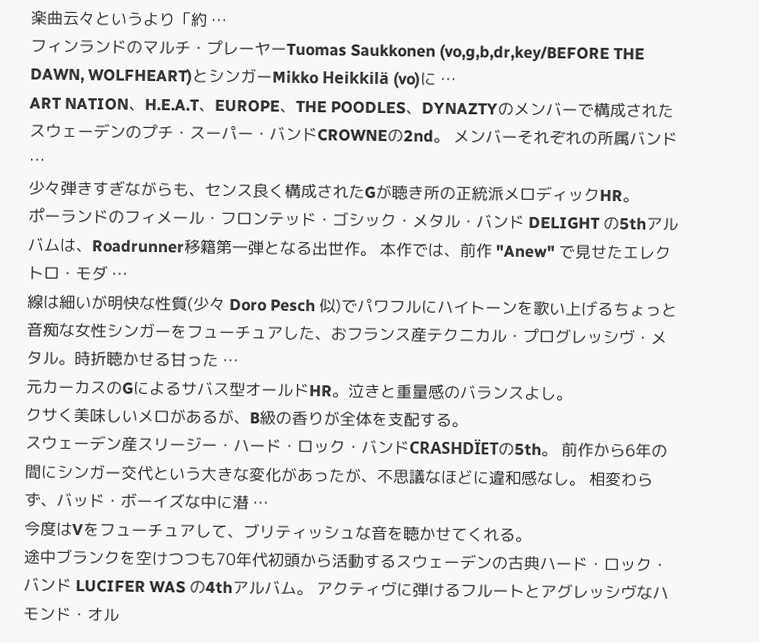楽曲云々というより「約 …
フィンランドのマルチ・プレーヤーTuomas Saukkonen (vo,g,b,dr,key/BEFORE THE DAWN, WOLFHEART)とシンガーMikko Heikkilä (vo)に …
ART NATION、H.E.A.T、EUROPE、THE POODLES、DYNAZTYのメンバーで構成されたスウェーデンのプチ・スーパー・バンドCROWNEの2nd。 メンバーそれぞれの所属バンド …
少々弾きすぎながらも、センス良く構成されたGが聴き所の正統派メロディックHR。
ポーランドのフィメール・フロンテッド・ゴシック・メタル・バンド DELIGHT の5thアルバムは、Roadrunner移籍第一弾となる出世作。 本作では、前作 "Anew" で見せたエレクトロ・モダ …
線は細いが明快な性質(少々 Doro Pesch 似)でパワフルにハイトーンを歌い上げるちょっと音痴な女性シンガーをフューチュアした、おフランス産テクニカル・プログレッシヴ・メタル。時折聴かせる甘った …
元カーカスのGによるサバス型オールドHR。泣きと重量感のバランスよし。
クサく美味しいメロがあるが、B級の香りが全体を支配する。
スウェーデン産スリージー・ハード・ロック・バンドCRASHDÏETの5th。 前作から6年の間にシンガー交代という大きな変化があったが、不思議なほどに違和感なし。 相変わらず、バッド・ボーイズな中に潜 …
今度はVをフューチュアして、ブリティッシュな音を聴かせてくれる。
途中ブランクを空けつつも70年代初頭から活動するスウェーデンの古典ハード・ロック・バンド LUCIFER WAS の4thアルバム。 アクティヴに弾けるフルートとアグレッシヴなハモンド・オル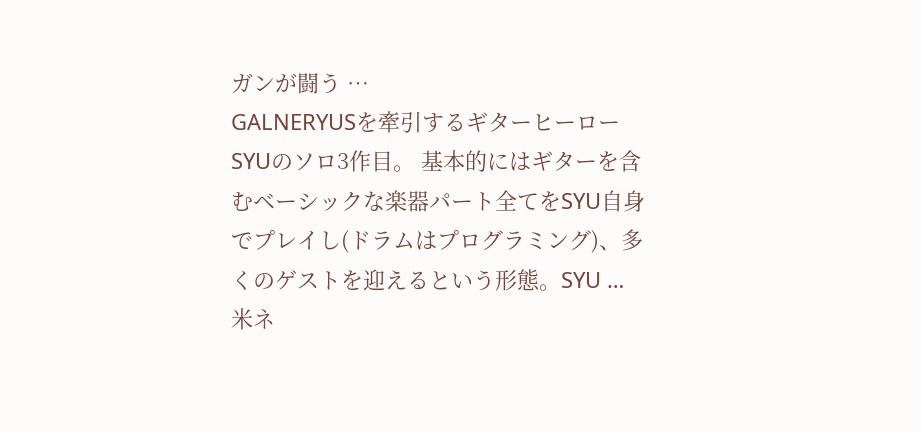ガンが闘う …
GALNERYUSを牽引するギターヒーローSYUのソロ3作目。 基本的にはギターを含むベーシックな楽器パート全てをSYU自身でプレイし(ドラムはプログラミング)、多くのゲストを迎えるという形態。SYU …
米ネ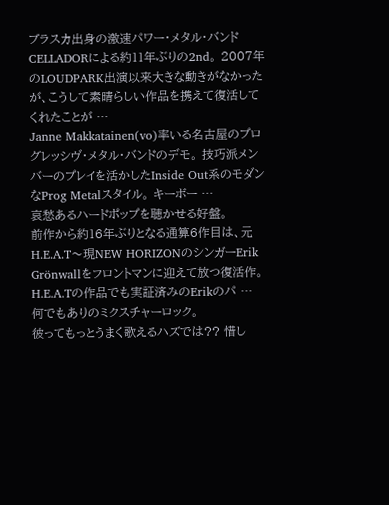ブラスカ出身の激速パワー・メタル・バンドCELLADORによる約11年ぶりの2nd。 2007年のLOUDPARK出演以来大きな動きがなかったが、こうして素晴らしい作品を携えて復活してくれたことが …
Janne Makkatainen(vo)率いる名古屋のプログレッシヴ・メタル・バンドのデモ。 技巧派メンバーのプレイを活かしたInside Out系のモダンなProg Metalスタイル。 キーボー …
哀愁あるハードポップを聴かせる好盤。
前作から約16年ぶりとなる通算6作目は、元H.E.A.T〜現NEW HORIZONのシンガーErik Grönwallをフロントマンに迎えて放つ復活作。 H.E.A.Tの作品でも実証済みのErikのパ …
何でもありのミクスチャーロック。
彼ってもっとうまく歌えるハズでは?? 惜し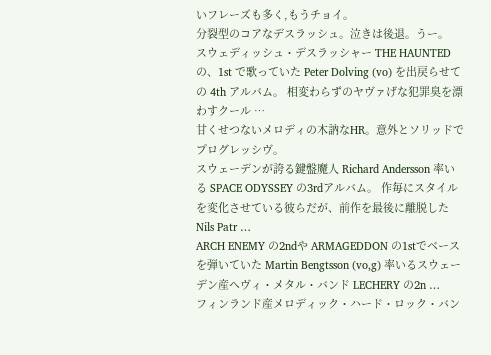いフレーズも多く,もうチョイ。
分裂型のコアなデスラッシュ。泣きは後退。うー。
スウェディッシュ・デスラッシャー THE HAUNTED の、1st で歌っていた Peter Dolving (vo) を出戻らせての 4th アルバム。 相変わらずのヤヴァげな犯罪臭を漂わすクール …
甘くせつないメロディの木訥なHR。意外とソリッドでプログレッシヴ。
スウェーデンが誇る鍵盤魔人 Richard Andersson 率いる SPACE ODYSSEY の3rdアルバム。 作毎にスタイルを変化させている彼らだが、前作を最後に離脱した Nils Patr …
ARCH ENEMY の2ndや ARMAGEDDON の1stでベースを弾いていた Martin Bengtsson (vo,g) 率いるスウェーデン産ヘヴィ・メタル・バンド LECHERY の2n …
フィンランド産メロディック・ハード・ロック・バン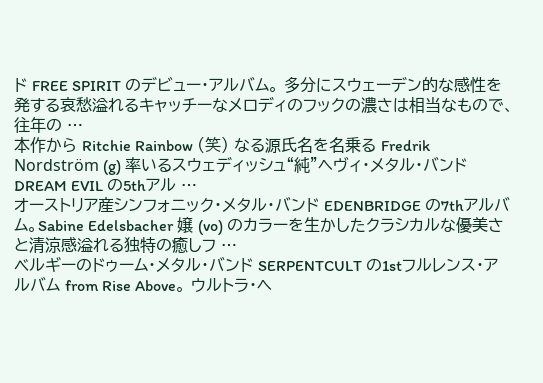ド FREE SPIRIT のデビュー・アルバム。 多分にスウェーデン的な感性を発する哀愁溢れるキャッチーなメロディのフックの濃さは相当なもので、往年の …
本作から Ritchie Rainbow (笑) なる源氏名を名乗る Fredrik Nordström (g) 率いるスウェディッシュ“純”ヘヴィ・メタル・バンド DREAM EVIL の5thアル …
オーストリア産シンフォニック・メタル・バンド EDENBRIDGE の7thアルバム。Sabine Edelsbacher 嬢 (vo) のカラーを生かしたクラシカルな優美さと清涼感溢れる独特の癒しフ …
ベルギーのドゥーム・メタル・バンド SERPENTCULT の1stフルレンス・アルバム from Rise Above。 ウルトラ・ヘ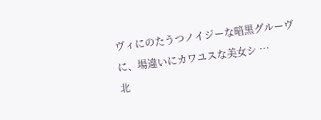ヴィにのたうつノイジーな暗黒グルーヴに、場違いにカワユスな美女シ …
北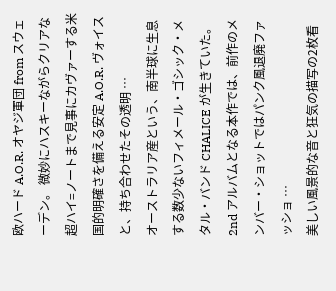欧ハード A.O.R. オヤジ軍団 from スウェーデン。 微妙にハスキーながらクリアな超ハイ=ノートまで見事にカヴァーする米国的明確さを備える安定 A.O.R. ヴォイスと、持ち合わせたその透明 …
オーストラリア産という、南半球に生息する数少ないフィメール・ゴシック・メタル・バンド CHALICE が生きていた。 2nd アルバムとなる本作では、前作のメンバー・ショットではパンク風退廃ファッショ …
美しい風景的な音と狂気の描写の2枚看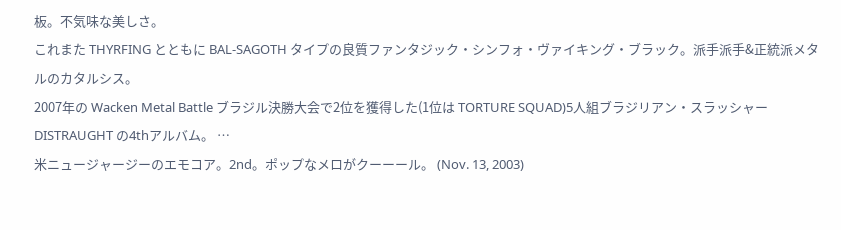板。不気味な美しさ。
これまた THYRFING とともに BAL-SAGOTH タイプの良質ファンタジック・シンフォ・ヴァイキング・ブラック。派手派手&正統派メタルのカタルシス。
2007年の Wacken Metal Battle ブラジル決勝大会で2位を獲得した(1位は TORTURE SQUAD)5人組ブラジリアン・スラッシャー DISTRAUGHT の4thアルバム。 …
米ニュージャージーのエモコア。2nd。ポップなメロがクーーール。 (Nov. 13, 2003)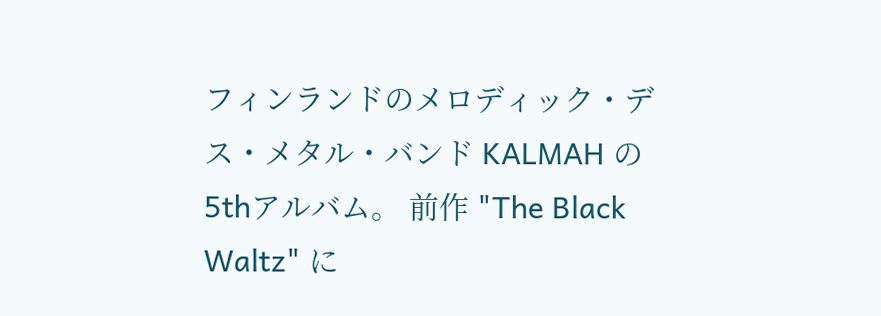フィンランドのメロディック・デス・メタル・バンド KALMAH の5thアルバム。 前作 "The Black Waltz" に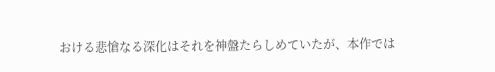おける悲愴なる深化はそれを神盤たらしめていたが、本作では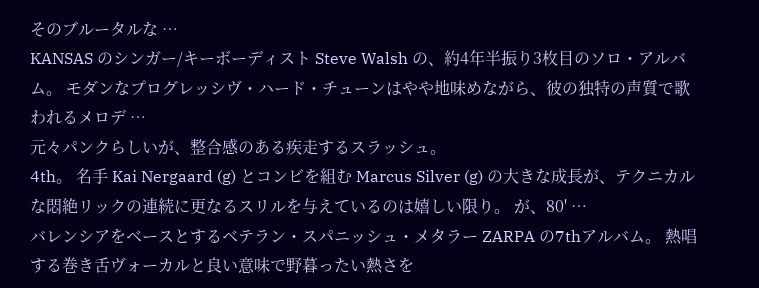そのブルータルな …
KANSAS のシンガー/キーボーディスト Steve Walsh の、約4年半振り3枚目のソロ・アルバム。 モダンなプログレッシヴ・ハード・チューンはやや地味めながら、彼の独特の声質で歌われるメロデ …
元々パンクらしいが、整合感のある疾走するスラッシュ。
4th。 名手 Kai Nergaard (g) とコンビを組む Marcus Silver (g) の大きな成長が、テクニカルな悶絶リックの連続に更なるスリルを与えているのは嬉しい限り。 が、80' …
バレンシアをベースとするベテラン・スパニッシュ・メタラー ZARPA の7thアルバム。 熱唱する巻き舌ヴォーカルと良い意味で野暮ったい熱さを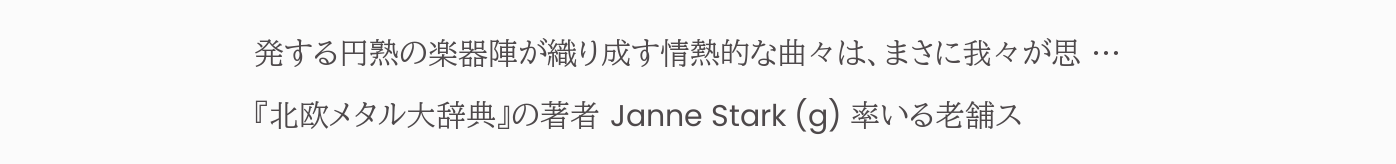発する円熟の楽器陣が織り成す情熱的な曲々は、まさに我々が思 …
『北欧メタル大辞典』の著者 Janne Stark (g) 率いる老舗ス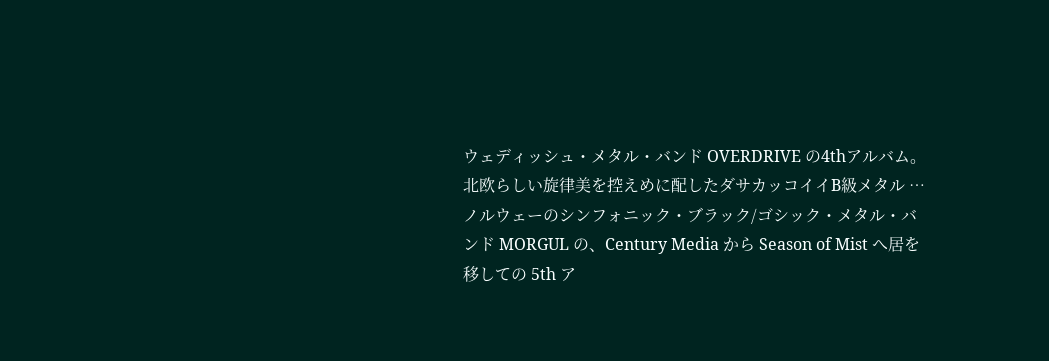ウェディッシュ・メタル・バンド OVERDRIVE の4thアルバム。 北欧らしい旋律美を控えめに配したダサカッコイイB級メタル …
ノルウェーのシンフォニック・ブラック/ゴシック・メタル・バンド MORGUL の、Century Media から Season of Mist へ居を移しての 5th ア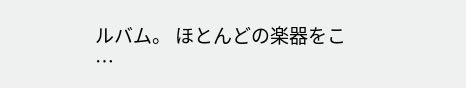ルバム。 ほとんどの楽器をこ …